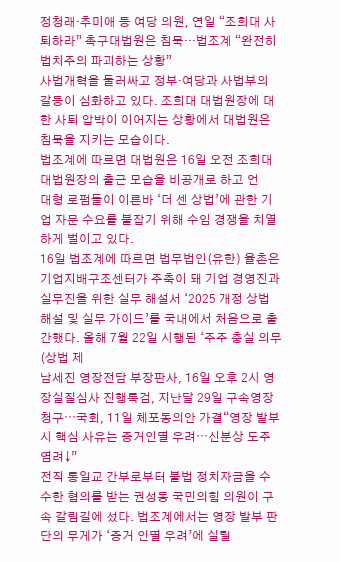정청래‧추미애 등 여당 의원, 연일 “조희대 사퇴하라” 촉구대법원은 침묵…법조계 “완전히 법치주의 파괴하는 상황”
사법개혁을 둘러싸고 정부·여당과 사법부의 갈등이 심화하고 있다. 조희대 대법원장에 대한 사퇴 압박이 이어지는 상황에서 대법원은 침묵을 지키는 모습이다.
법조계에 따르면 대법원은 16일 오전 조희대 대법원장의 출근 모습을 비공개로 하고 언
대형 로펌들이 이른바 ‘더 센 상법’에 관한 기업 자문 수요를 붙잡기 위해 수임 경쟁을 치열하게 벌이고 있다.
16일 법조계에 따르면 법무법인(유한) 율촌은 기업지배구조센터가 주축이 돼 기업 경영진과 실무진을 위한 실무 해설서 ‘2025 개정 상법 해설 및 실무 가이드’를 국내에서 처음으로 출간했다. 올해 7월 22일 시행된 ‘주주 충실 의무(상법 제
남세진 영장전담 부장판사, 16일 오후 2시 영장실질심사 진행특검, 지난달 29일 구속영장 청구⋯국회, 11일 체포동의안 가결“영장 발부 시 핵심 사유는 증거인멸 우려⋯신분상 도주 염려↓”
전직 통일교 간부로부터 불법 정치자금을 수수한 혐의를 받는 권성동 국민의힘 의원이 구속 갈림길에 섰다. 법조계에서는 영장 발부 판단의 무게가 ‘증거 인멸 우려’에 실릴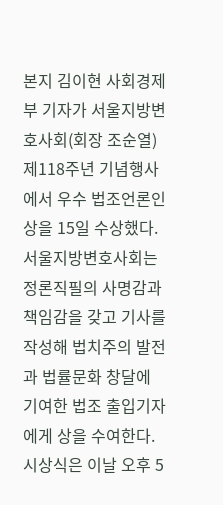본지 김이현 사회경제부 기자가 서울지방변호사회(회장 조순열) 제118주년 기념행사에서 우수 법조언론인상을 15일 수상했다.
서울지방변호사회는 정론직필의 사명감과 책임감을 갖고 기사를 작성해 법치주의 발전과 법률문화 창달에 기여한 법조 출입기자에게 상을 수여한다. 시상식은 이날 오후 5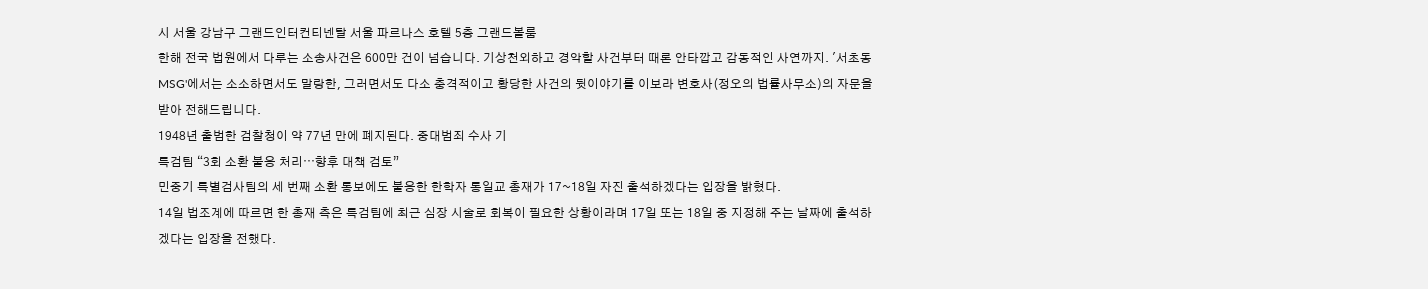시 서울 강남구 그랜드인터컨티넨탈 서울 파르나스 호텔 5층 그랜드볼룸
한해 전국 법원에서 다루는 소송사건은 600만 건이 넘습니다. 기상천외하고 경악할 사건부터 때론 안타깝고 감동적인 사연까지. '서초동MSG'에서는 소소하면서도 말랑한, 그러면서도 다소 충격적이고 황당한 사건의 뒷이야기를 이보라 변호사(정오의 법률사무소)의 자문을 받아 전해드립니다.
1948년 출범한 검찰청이 약 77년 만에 폐지된다. 중대범죄 수사 기
특검팀 “3회 소환 불응 처리⋯향후 대책 검토”
민중기 특별검사팀의 세 번째 소환 통보에도 불응한 한학자 통일교 총재가 17~18일 자진 출석하겠다는 입장을 밝혔다.
14일 법조계에 따르면 한 총재 측은 특검팀에 최근 심장 시술로 회복이 필요한 상황이라며 17일 또는 18일 중 지정해 주는 날짜에 출석하겠다는 입장을 전했다.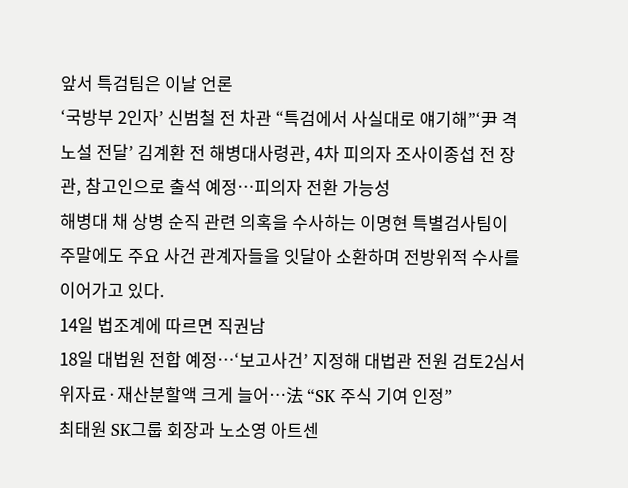앞서 특검팀은 이날 언론
‘국방부 2인자’ 신범철 전 차관 “특검에서 사실대로 얘기해”‘尹 격노설 전달’ 김계환 전 해병대사령관, 4차 피의자 조사이종섭 전 장관, 참고인으로 출석 예정⋯피의자 전환 가능성
해병대 채 상병 순직 관련 의혹을 수사하는 이명현 특별검사팀이 주말에도 주요 사건 관계자들을 잇달아 소환하며 전방위적 수사를 이어가고 있다.
14일 법조계에 따르면 직권남
18일 대법원 전합 예정⋯‘보고사건’ 지정해 대법관 전원 검토2심서 위자료·재산분할액 크게 늘어⋯法 “SK 주식 기여 인정”
최태원 SK그룹 회장과 노소영 아트센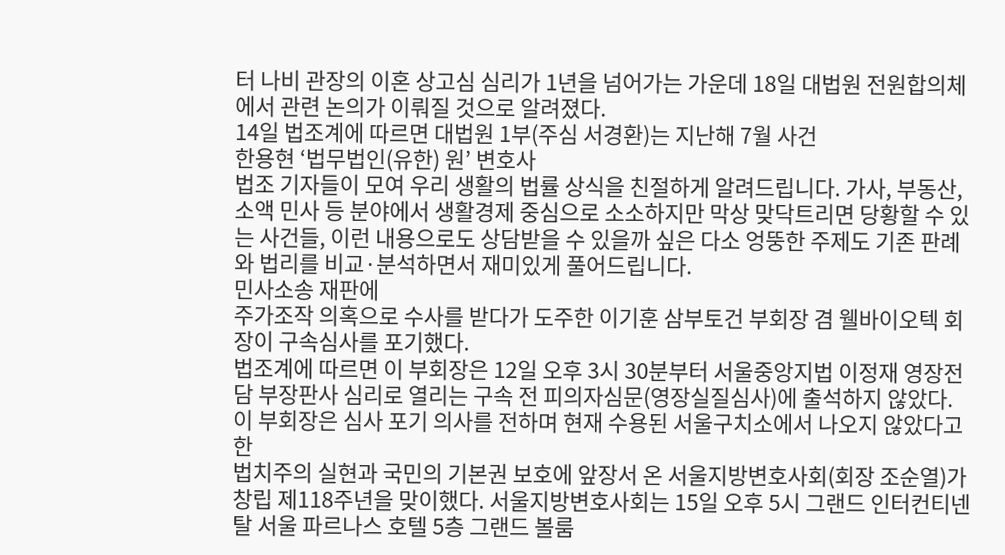터 나비 관장의 이혼 상고심 심리가 1년을 넘어가는 가운데 18일 대법원 전원합의체에서 관련 논의가 이뤄질 것으로 알려졌다.
14일 법조계에 따르면 대법원 1부(주심 서경환)는 지난해 7월 사건
한용현 ‘법무법인(유한) 원’ 변호사
법조 기자들이 모여 우리 생활의 법률 상식을 친절하게 알려드립니다. 가사, 부동산, 소액 민사 등 분야에서 생활경제 중심으로 소소하지만 막상 맞닥트리면 당황할 수 있는 사건들, 이런 내용으로도 상담받을 수 있을까 싶은 다소 엉뚱한 주제도 기존 판례와 법리를 비교·분석하면서 재미있게 풀어드립니다.
민사소송 재판에
주가조작 의혹으로 수사를 받다가 도주한 이기훈 삼부토건 부회장 겸 웰바이오텍 회장이 구속심사를 포기했다.
법조계에 따르면 이 부회장은 12일 오후 3시 30분부터 서울중앙지법 이정재 영장전담 부장판사 심리로 열리는 구속 전 피의자심문(영장실질심사)에 출석하지 않았다.
이 부회장은 심사 포기 의사를 전하며 현재 수용된 서울구치소에서 나오지 않았다고 한
법치주의 실현과 국민의 기본권 보호에 앞장서 온 서울지방변호사회(회장 조순열)가 창립 제118주년을 맞이했다. 서울지방변호사회는 15일 오후 5시 그랜드 인터컨티넨탈 서울 파르나스 호텔 5층 그랜드 볼룸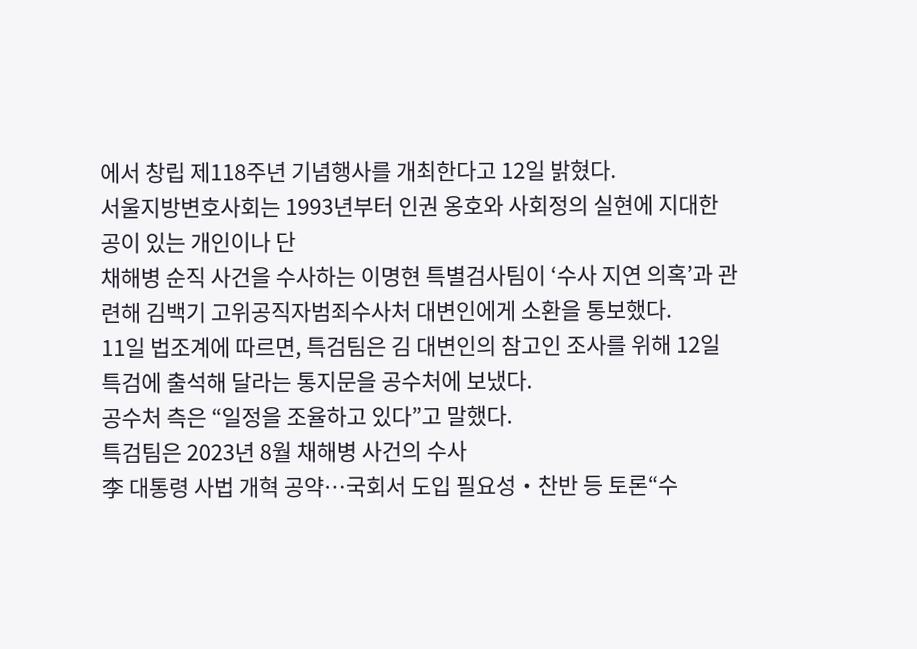에서 창립 제118주년 기념행사를 개최한다고 12일 밝혔다.
서울지방변호사회는 1993년부터 인권 옹호와 사회정의 실현에 지대한 공이 있는 개인이나 단
채해병 순직 사건을 수사하는 이명현 특별검사팀이 ‘수사 지연 의혹’과 관련해 김백기 고위공직자범죄수사처 대변인에게 소환을 통보했다.
11일 법조계에 따르면, 특검팀은 김 대변인의 참고인 조사를 위해 12일 특검에 출석해 달라는 통지문을 공수처에 보냈다.
공수처 측은 “일정을 조율하고 있다”고 말했다.
특검팀은 2023년 8월 채해병 사건의 수사
李 대통령 사법 개혁 공약⋯국회서 도입 필요성‧찬반 등 토론“수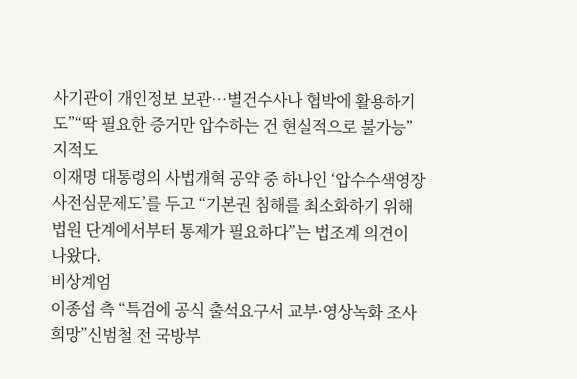사기관이 개인정보 보관⋯별건수사나 협박에 활용하기도”“딱 필요한 증거만 압수하는 건 현실적으로 불가능” 지적도
이재명 대통령의 사법개혁 공약 중 하나인 ‘압수수색영장 사전심문제도’를 두고 “기본권 침해를 최소화하기 위해 법원 단계에서부터 통제가 필요하다”는 법조계 의견이 나왔다.
비상계엄
이종섭 측 “특검에 공식 출석요구서 교부·영상녹화 조사 희망”신범철 전 국방부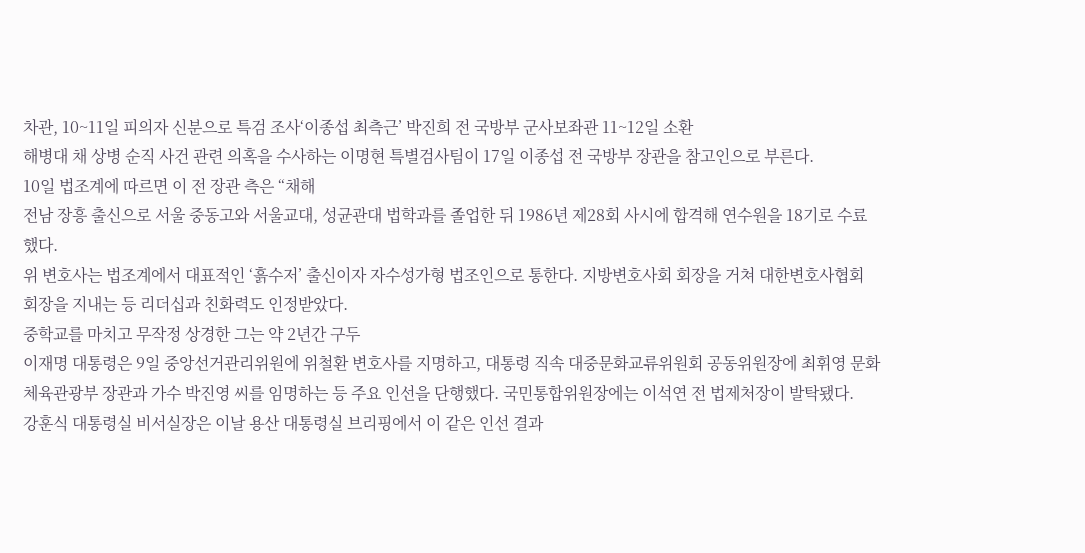차관, 10~11일 피의자 신분으로 특검 조사‘이종섭 최측근’ 박진희 전 국방부 군사보좌관 11~12일 소환
해병대 채 상병 순직 사건 관련 의혹을 수사하는 이명현 특별검사팀이 17일 이종섭 전 국방부 장관을 참고인으로 부른다.
10일 법조계에 따르면 이 전 장관 측은 “채해
전남 장흥 출신으로 서울 중동고와 서울교대, 성균관대 법학과를 졸업한 뒤 1986년 제28회 사시에 합격해 연수원을 18기로 수료했다.
위 변호사는 법조계에서 대표적인 ‘흙수저’ 출신이자 자수성가형 법조인으로 통한다. 지방변호사회 회장을 거쳐 대한변호사협회 회장을 지내는 등 리더십과 친화력도 인정받았다.
중학교를 마치고 무작정 상경한 그는 약 2년간 구두
이재명 대통령은 9일 중앙선거관리위원에 위철환 변호사를 지명하고, 대통령 직속 대중문화교류위원회 공동위원장에 최휘영 문화체육관광부 장관과 가수 박진영 씨를 임명하는 등 주요 인선을 단행했다. 국민통합위원장에는 이석연 전 법제처장이 발탁됐다.
강훈식 대통령실 비서실장은 이날 용산 대통령실 브리핑에서 이 같은 인선 결과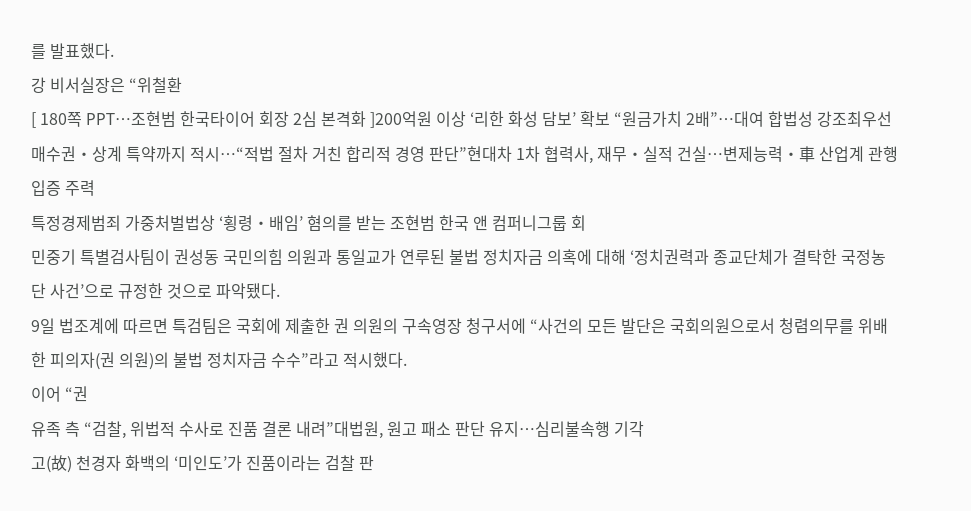를 발표했다.
강 비서실장은 “위철환
[ 180쪽 PPT⋯조현범 한국타이어 회장 2심 본격화 ]200억원 이상 ‘리한 화성 담보’ 확보 “원금가치 2배”…대여 합법성 강조최우선 매수권‧상계 특약까지 적시⋯“적법 절차 거친 합리적 경영 판단”현대차 1차 협력사, 재무‧실적 건실⋯변제능력‧車 산업계 관행 입증 주력
특정경제범죄 가중처벌법상 ‘횡령‧배임’ 혐의를 받는 조현범 한국 앤 컴퍼니그룹 회
민중기 특별검사팀이 권성동 국민의힘 의원과 통일교가 연루된 불법 정치자금 의혹에 대해 ‘정치권력과 종교단체가 결탁한 국정농단 사건’으로 규정한 것으로 파악됐다.
9일 법조계에 따르면 특검팀은 국회에 제출한 권 의원의 구속영장 청구서에 “사건의 모든 발단은 국회의원으로서 청렴의무를 위배한 피의자(권 의원)의 불법 정치자금 수수”라고 적시했다.
이어 “권
유족 측 “검찰, 위법적 수사로 진품 결론 내려”대법원, 원고 패소 판단 유지⋯심리불속행 기각
고(故) 천경자 화백의 ‘미인도’가 진품이라는 검찰 판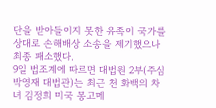단을 받아들이지 못한 유족이 국가를 상대로 손해배상 소송을 제기했으나 최종 패소했다.
9일 법조계에 따르면 대법원 2부(주심 박영재 대법관)는 최근 천 화백의 차녀 김정희 미국 몽고메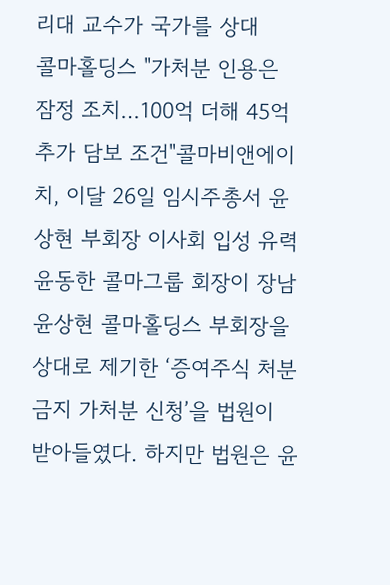리대 교수가 국가를 상대
콜마홀딩스 "가처분 인용은 잠정 조치…100억 더해 45억 추가 담보 조건"콜마비앤에이치, 이달 26일 임시주총서 윤상현 부회장 이사회 입성 유력
윤동한 콜마그룹 회장이 장남 윤상현 콜마홀딩스 부회장을 상대로 제기한 ‘증여주식 처분금지 가처분 신청’을 법원이 받아들였다. 하지만 법원은 윤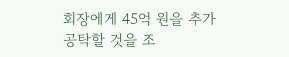회장에게 45억 원을 추가 공탁할 것을 조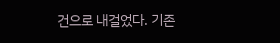건으로 내걸었다. 기존